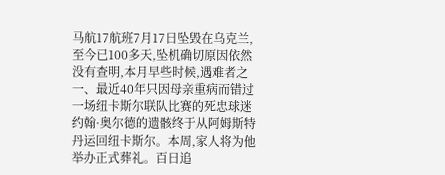马航17航班7月17日坠毁在乌克兰,至今已100多天,坠机确切原因依然没有查明,本月早些时候,遇难者之一、最近40年只因母亲重病而错过一场纽卡斯尔联队比赛的死忠球迷约翰·奥尔德的遗骸终于从阿姆斯特丹运回纽卡斯尔。本周,家人将为他举办正式葬礼。百日追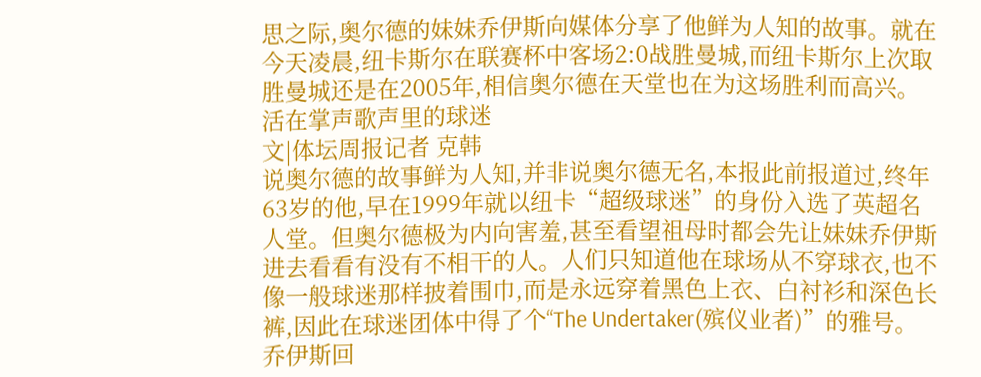思之际,奥尔德的妹妹乔伊斯向媒体分享了他鲜为人知的故事。就在今天凌晨,纽卡斯尔在联赛杯中客场2:0战胜曼城,而纽卡斯尔上次取胜曼城还是在2005年,相信奥尔德在天堂也在为这场胜利而高兴。
活在掌声歌声里的球迷
文|体坛周报记者 克韩
说奥尔德的故事鲜为人知,并非说奥尔德无名,本报此前报道过,终年63岁的他,早在1999年就以纽卡“超级球迷”的身份入选了英超名人堂。但奥尔德极为内向害羞,甚至看望祖母时都会先让妹妹乔伊斯进去看看有没有不相干的人。人们只知道他在球场从不穿球衣,也不像一般球迷那样披着围巾,而是永远穿着黑色上衣、白衬衫和深色长裤,因此在球迷团体中得了个“The Undertaker(殡仪业者)”的雅号。乔伊斯回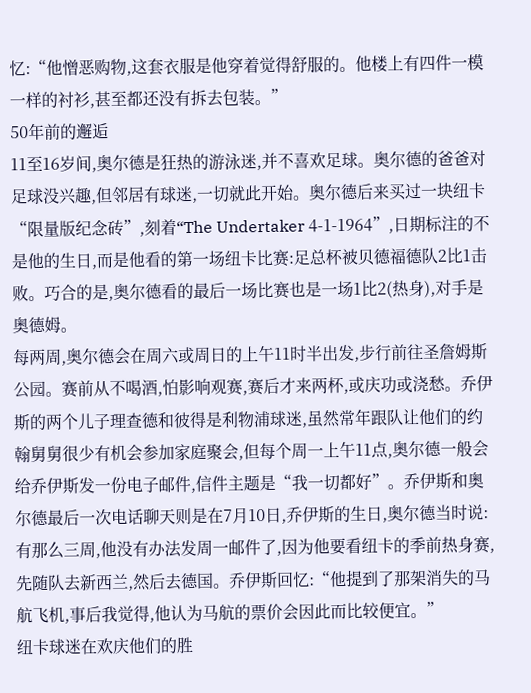忆:“他憎恶购物,这套衣服是他穿着觉得舒服的。他楼上有四件一模一样的衬衫,甚至都还没有拆去包装。”
50年前的邂逅
11至16岁间,奥尔德是狂热的游泳迷,并不喜欢足球。奥尔德的爸爸对足球没兴趣,但邻居有球迷,一切就此开始。奥尔德后来买过一块纽卡“限量版纪念砖”,刻着“The Undertaker 4-1-1964”,日期标注的不是他的生日,而是他看的第一场纽卡比赛:足总杯被贝德福德队2比1击败。巧合的是,奥尔德看的最后一场比赛也是一场1比2(热身),对手是奥德姆。
每两周,奥尔德会在周六或周日的上午11时半出发,步行前往圣詹姆斯公园。赛前从不喝酒,怕影响观赛,赛后才来两杯,或庆功或浇愁。乔伊斯的两个儿子理查德和彼得是利物浦球迷,虽然常年跟队让他们的约翰舅舅很少有机会参加家庭聚会,但每个周一上午11点,奥尔德一般会给乔伊斯发一份电子邮件,信件主题是“我一切都好”。乔伊斯和奥尔德最后一次电话聊天则是在7月10日,乔伊斯的生日,奥尔德当时说:有那么三周,他没有办法发周一邮件了,因为他要看纽卡的季前热身赛,先随队去新西兰,然后去德国。乔伊斯回忆:“他提到了那架消失的马航飞机,事后我觉得,他认为马航的票价会因此而比较便宜。”
纽卡球迷在欢庆他们的胜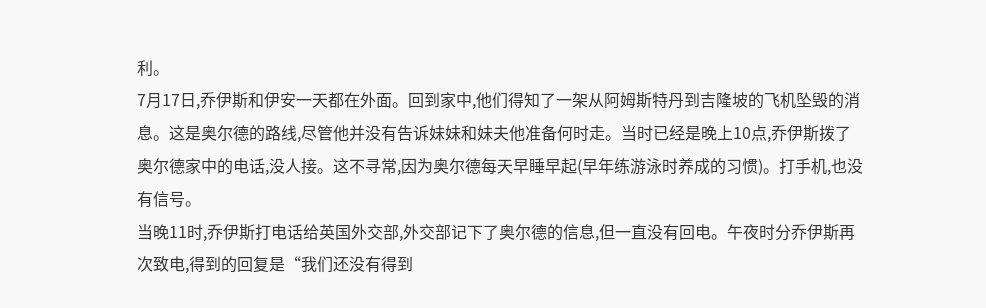利。
7月17日,乔伊斯和伊安一天都在外面。回到家中,他们得知了一架从阿姆斯特丹到吉隆坡的飞机坠毁的消息。这是奥尔德的路线,尽管他并没有告诉妹妹和妹夫他准备何时走。当时已经是晚上10点,乔伊斯拨了奥尔德家中的电话,没人接。这不寻常,因为奥尔德每天早睡早起(早年练游泳时养成的习惯)。打手机,也没有信号。
当晚11时,乔伊斯打电话给英国外交部,外交部记下了奥尔德的信息,但一直没有回电。午夜时分乔伊斯再次致电,得到的回复是“我们还没有得到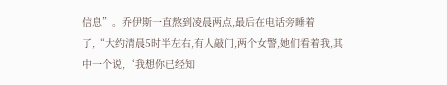信息”。乔伊斯一直熬到凌晨两点,最后在电话旁睡着了,“大约清晨5时半左右,有人敲门,两个女警,她们看着我,其中一个说,‘我想你已经知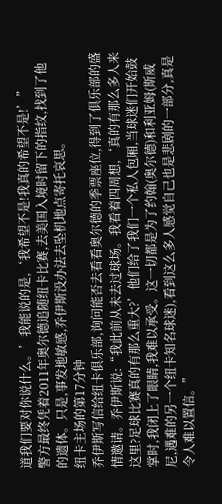道我们要对你说什么。’我能说的是,‘我希望不是!我真的希望不是!’”
警方最终凭着2011年奥尔德追随纽卡比赛,去美国入境时留下的指纹,找到了他的遗体。只是,事发地敏感,乔伊斯没办法去坠机地点寄托哀思。
纽卡主场的第17分钟
乔伊斯写信给纽卡俱乐部,询问能否去看看奥尔德的季票座位,得到了俱乐部的盛情邀请。乔伊斯说:“我此前从未去过球场。我看着四周想,‘真的有那么多人来这里?足球比赛真的有那么重大?’他们给了我们一个私人包厢,当球迷们开始鼓掌时,我闭上了眼睛,我难以承受。这一切都是为了约翰(奥尔德)和利亚姆(斯威尼,遇难的另一个纽卡知名球迷),看到这么多人感觉自己也是悲剧的一部分,真是令人难以置信。”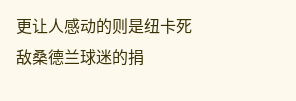更让人感动的则是纽卡死敌桑德兰球迷的捐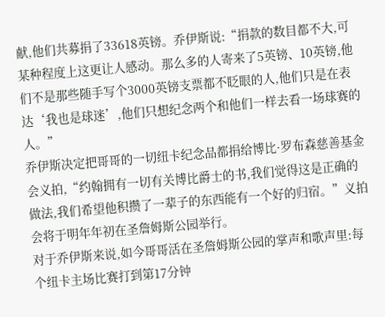献,他们共募捐了33618英镑。乔伊斯说:“捐款的数目都不大,可某种程度上这更让人感动。那么多的人寄来了5英镑、10英镑,他们不是那些随手写个3000英镑支票都不眨眼的人,他们只是在表达‘我也是球迷’,他们只想纪念两个和他们一样去看一场球赛的人。”
乔伊斯决定把哥哥的一切纽卡纪念品都捐给博比·罗布森慈善基金会义拍,“约翰拥有一切有关博比爵士的书,我们觉得这是正确的做法,我们希望他积攒了一辈子的东西能有一个好的归宿。”义拍会将于明年年初在圣詹姆斯公园举行。
对于乔伊斯来说,如今哥哥活在圣詹姆斯公园的掌声和歌声里:每个纽卡主场比赛打到第17分钟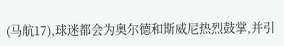(马航17),球迷都会为奥尔德和斯威尼热烈鼓掌,并引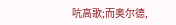吭高歌;而奥尔德,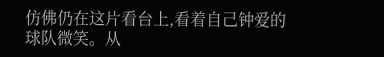仿佛仍在这片看台上,看着自己钟爱的球队微笑。从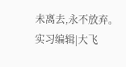未离去,永不放弃。
实习编辑|大飞